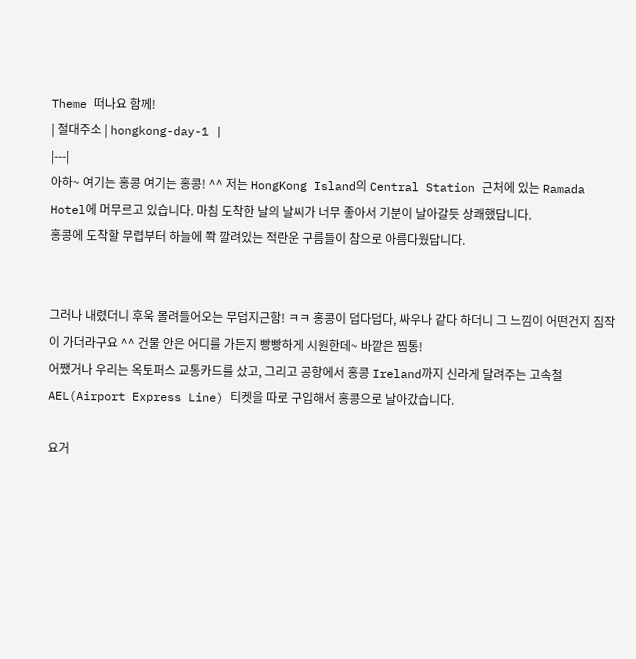Theme 떠나요 함께!
| 절대주소 | hongkong-day-1 |
|---|
아하~ 여기는 홍콩 여기는 홍콩! ^^ 저는 HongKong Island의 Central Station 근처에 있는 Ramada Hotel에 머무르고 있습니다. 마침 도착한 날의 날씨가 너무 좋아서 기분이 날아갈듯 상쾌했답니다.
홍콩에 도착할 무렵부터 하늘에 쫙 깔려있는 적란운 구름들이 참으로 아름다웠답니다.


그러나 내렸더니 후욱 몰려들어오는 무덥지근함! ㅋㅋ 홍콩이 덥다덥다, 싸우나 같다 하더니 그 느낌이 어떤건지 짐작이 가더라구요 ^^ 건물 안은 어디를 가든지 빵빵하게 시원한데~ 바깥은 찜통!
어쨌거나 우리는 옥토퍼스 교통카드를 샀고, 그리고 공항에서 홍콩 Ireland까지 신라게 달려주는 고속철 AEL(Airport Express Line) 티켓을 따로 구입해서 홍콩으로 날아갔습니다.

요거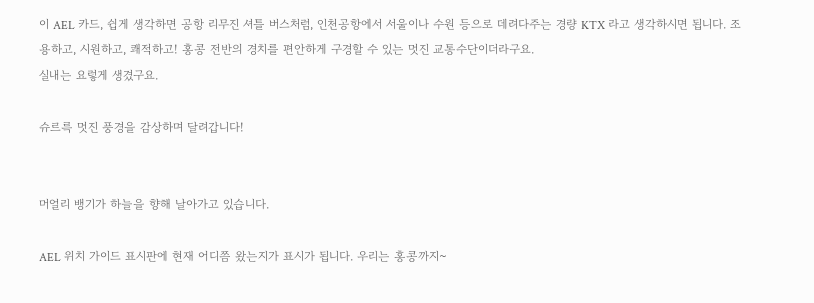이 AEL 카드, 쉽게 생각하면 공항 리무진 셔틀 버스처럼, 인천공항에서 서울이나 수원 등으로 데려다주는 경량 KTX 라고 생각하시면 됩니다. 조용하고, 시원하고, 쾌적하고! 홍콩 전반의 경치를 편안하게 구경할 수 있는 멋진 교통수단이더라구요.
실내는 요렇게 생겼구요.

슈르륵 멋진 풍경을 감상하며 달려갑니다!


머얼리 뱅기가 하늘을 향해 날아가고 있습니다.

AEL 위치 가이드 표시판에 현재 어디쯤 왔는지가 표시가 됩니다. 우리는 홍콩까지~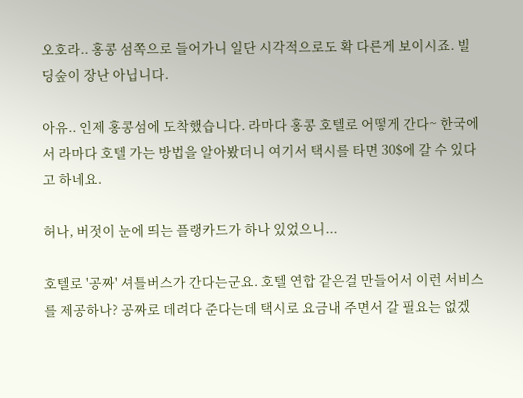오호라.. 홍콩 섬쪽으로 들어가니 일단 시각적으로도 확 다른게 보이시죠. 빌딩숲이 장난 아닙니다.

아유.. 인제 홍콩섬에 도착했습니다. 라마다 홍콩 호텔로 어떻게 간다~ 한국에서 라마다 호텔 가는 방법을 알아봤더니 여기서 택시를 타면 30$에 갈 수 있다고 하네요.

허나, 버젓이 눈에 띄는 플랭카드가 하나 있었으니...

호텔로 '공짜' 셔틀버스가 간다는군요. 호텔 연합 같은걸 만들어서 이런 서비스를 제공하나? 공짜로 데려다 준다는데 택시로 요금내 주면서 갈 필요는 없겠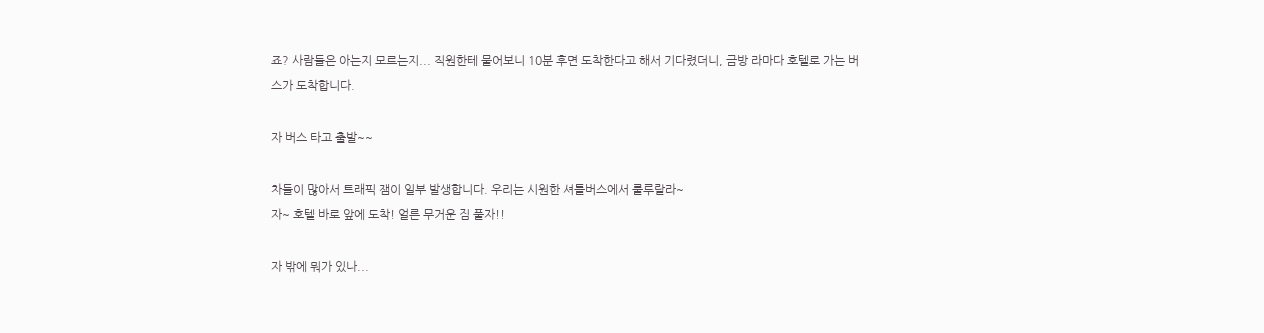죠? 사람들은 아는지 모르는지... 직원한테 물어보니 10분 후면 도착한다고 해서 기다렸더니, 금방 라마다 호텔로 가는 버스가 도착합니다.

자 버스 타고 출발~~

차들이 많아서 트래픽 잼이 일부 발생합니다. 우리는 시원한 셔틀버스에서 룰루랄라~
자~ 호텔 바로 앞에 도착! 얼른 무거운 짐 풀자!!

자 밖에 뭐가 있나...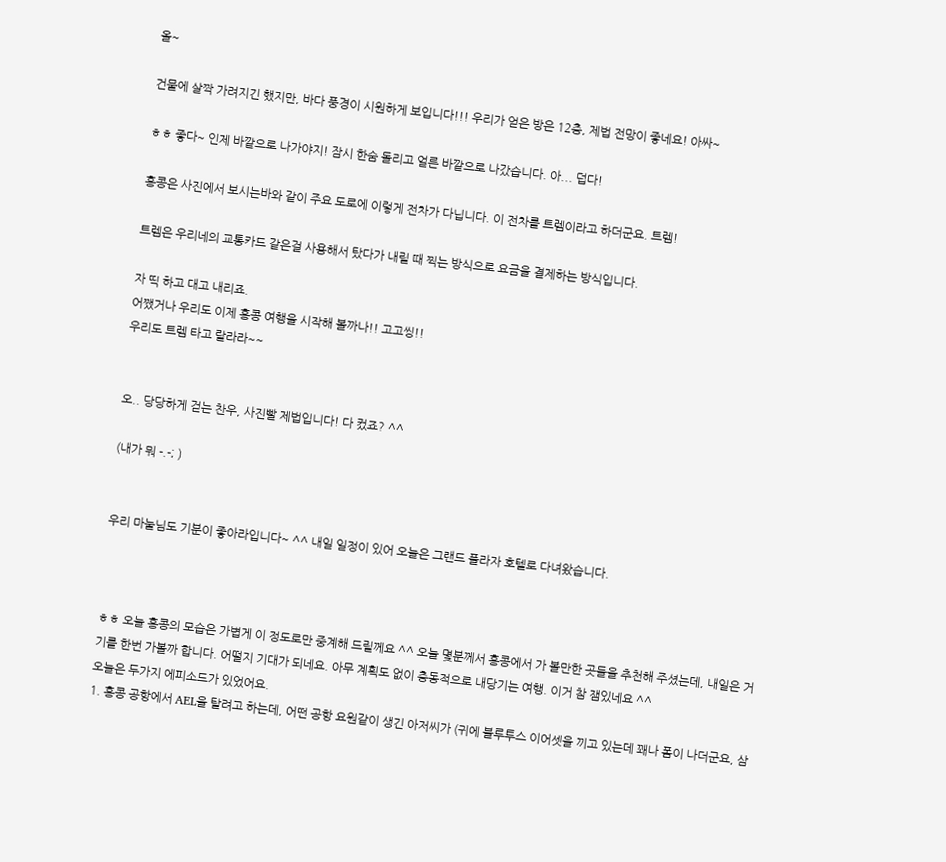올~

건물에 살짝 가려지긴 했지만, 바다 풍경이 시원하게 보입니다!!! 우리가 얻은 방은 12층, 제법 전망이 좋네요! 아싸~

ㅎㅎ 좋다~ 인제 바깥으로 나가야지! 잠시 한숨 돌리고 얼른 바깥으로 나갔습니다. 아... 덥다!

홍콩은 사진에서 보시는바와 같이 주요 도로에 이렇게 전차가 다닙니다. 이 전차를 트렘이라고 하더군요. 트렘!

트렘은 우리네의 교통카드 같은걸 사용해서 탔다가 내릴 때 찍는 방식으로 요금을 결제하는 방식입니다.

자 띡 하고 대고 내리죠.
어쨌거나 우리도 이제 홍콩 여행을 시작해 볼까나!! 고고씽!!
우리도 트렘 타고 랄라라~~


오.. 당당하게 걷는 찬우, 사진빨 제법입니다! 다 컸죠? ^^

(내가 뭐 -.-; )


우리 마눌님도 기분이 좋아라입니다~ ^^ 내일 일정이 있어 오늘은 그랜드 플라자 호텔로 다녀왔습니다.



ㅎㅎ 오늘 홍콩의 모습은 가볍게 이 정도로만 중계해 드릴께요 ^^ 오늘 몇분께서 홍콩에서 가 볼만한 곳들을 추천해 주셨는데, 내일은 거기를 한번 가볼까 합니다. 어떨지 기대가 되네요. 아무 계획도 없이 충동적으로 내당기는 여행. 이거 참 잼있네요 ^^
오늘은 두가지 에피소드가 있었어요.
1. 홍콩 공항에서 AEL을 탈려고 하는데, 어떤 공항 요원같이 생긴 아저씨가 (귀에 블루투스 이어셋을 끼고 있는데 꽤나 폼이 나더군요, 삼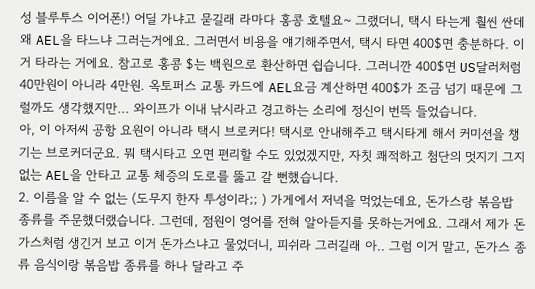성 블루투스 이어폰!) 어딜 가냐고 묻길래 라마다 홍콩 호텔요~ 그랬더니, 택시 타는게 훨씬 싼데 왜 AEL을 타느냐 그러는거에요. 그러면서 비용을 얘기해주면서, 택시 타면 400$면 충분하다. 이거 타라는 거에요. 참고로 홍콩 $는 백원으로 환산하면 쉽습니다. 그러니깐 400$면 US달러처럼 40만원이 아니라 4만원. 옥토퍼스 교통 카드에 AEL요금 계산하면 400$가 조금 넘기 때문에 그럴까도 생각했지만... 와이프가 이내 낚시라고 경고하는 소리에 정신이 번뜩 들었습니다.
아, 이 아저씨 공항 요원이 아니라 택시 브로커다! 택시로 안내해주고 택시타게 해서 커미션을 챙기는 브로커더군요. 뭐 택시타고 오면 편리할 수도 있었겠지만, 자칫 쾌적하고 첨단의 멋지기 그지 없는 AEL을 안타고 교통 체증의 도로를 뚫고 갈 뻔했습니다.
2. 이름을 알 수 없는 (도무지 한자 투성이라;; ) 가게에서 저녁을 먹었는데요, 돈가스랑 볶음밥 종류를 주문했더랬습니다. 그런데, 점원이 영어를 전혀 알아듣지를 못하는거에요. 그래서 제가 돈가스처럼 생긴거 보고 이거 돈가스냐고 물었더니, 피쉬라 그러길래 아.. 그럼 이거 말고, 돈가스 종류 음식이랑 볶음밥 종류를 하나 달라고 주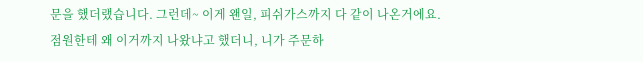문을 했더랬습니다. 그런데~ 이게 왠일, 피쉬가스까지 다 같이 나온거에요. 점원한테 왜 이거까지 나왔냐고 했더니, 니가 주문하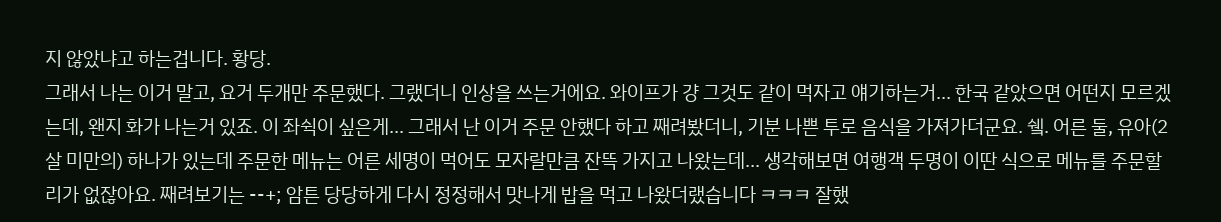지 않았냐고 하는겁니다. 황당.
그래서 나는 이거 말고, 요거 두개만 주문했다. 그랬더니 인상을 쓰는거에요. 와이프가 걍 그것도 같이 먹자고 얘기하는거... 한국 같았으면 어떤지 모르겠는데, 왠지 화가 나는거 있죠. 이 좌쉭이 싶은게... 그래서 난 이거 주문 안했다 하고 째려봤더니, 기분 나쁜 투로 음식을 가져가더군요. 쉨. 어른 둘, 유아(2살 미만의) 하나가 있는데 주문한 메뉴는 어른 세명이 먹어도 모자랄만큼 잔뜩 가지고 나왔는데... 생각해보면 여행객 두명이 이딴 식으로 메뉴를 주문할리가 없잖아요. 째려보기는 --+; 암튼 당당하게 다시 정정해서 맛나게 밥을 먹고 나왔더랬습니다 ㅋㅋㅋ 잘했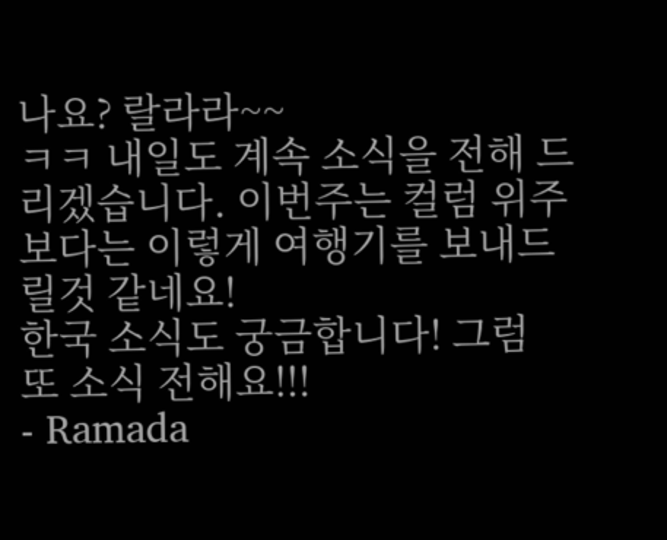나요? 랄라라~~
ㅋㅋ 내일도 계속 소식을 전해 드리겠습니다. 이번주는 컬럼 위주 보다는 이렇게 여행기를 보내드릴것 같네요!
한국 소식도 궁금합니다! 그럼 또 소식 전해요!!!
- Ramada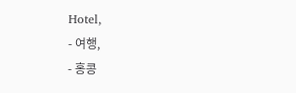Hotel,
- 여행,
- 홍콩